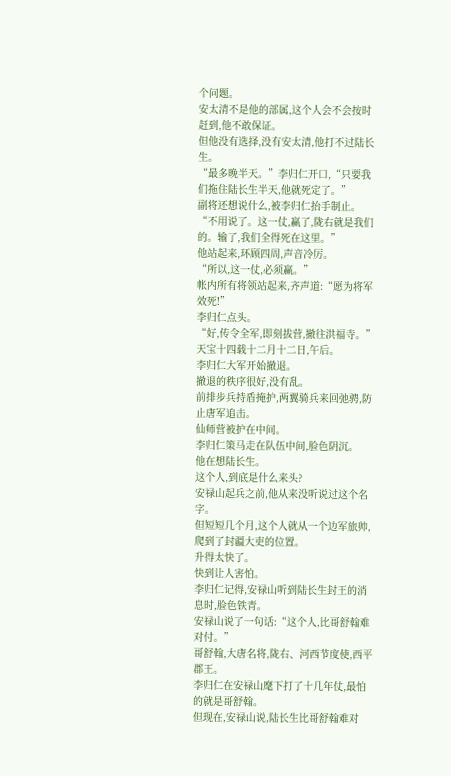个问题。
安太清不是他的部属,这个人会不会按时赶到,他不敢保证。
但他没有选择,没有安太清,他打不过陆长生。
“最多晚半天。”李归仁开口,“只要我们拖住陆长生半天,他就死定了。”
副将还想说什么,被李归仁抬手制止。
“不用说了。这一仗,赢了,陇右就是我们的。输了,我们全得死在这里。”
他站起来,环顾四周,声音冷厉。
“所以,这一仗,必须赢。”
帐内所有将领站起来,齐声道:“愿为将军效死!”
李归仁点头。
“好,传令全军,即刻拔营,撤往洪福寺。”
天宝十四载十二月十二日,午后。
李归仁大军开始撤退。
撤退的秩序很好,没有乱。
前排步兵持盾掩护,两翼骑兵来回弛骋,防止唐军追击。
仙师营被护在中间。
李归仁策马走在队伍中间,脸色阴沉。
他在想陆长生。
这个人,到底是什么来头?
安禄山起兵之前,他从来没听说过这个名字。
但短短几个月,这个人就从一个边军旅帅,爬到了封疆大吏的位置。
升得太快了。
快到让人害怕。
李归仁记得,安禄山听到陆长生封王的消息时,脸色铁青。
安禄山说了一句话:“这个人,比哥舒翰难对付。”
哥舒翰,大唐名将,陇右、河西节度使,西平郡王。
李归仁在安禄山麾下打了十几年仗,最怕的就是哥舒翰。
但现在,安禄山说,陆长生比哥舒翰难对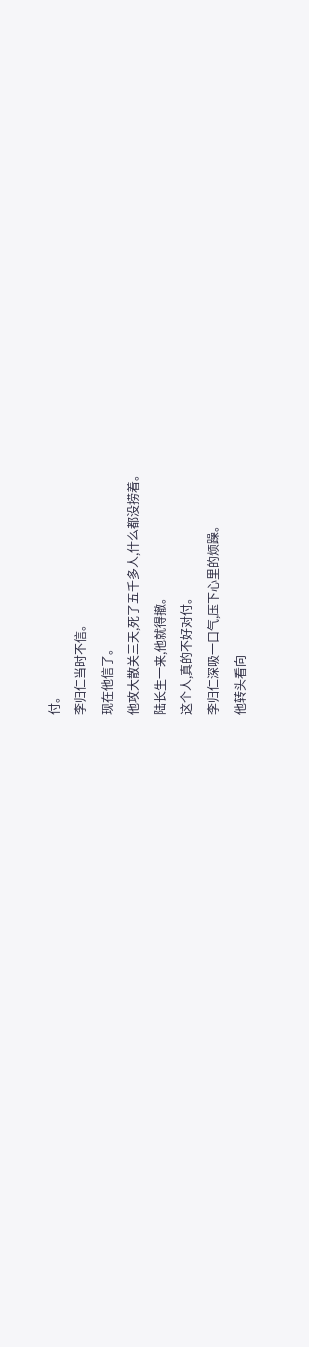付。
李归仁当时不信。
现在他信了。
他攻大散关三天,死了五千多人,什么都没捞着。
陆长生一来,他就得撤。
这个人,真的不好对付。
李归仁深吸一口气,压下心里的烦躁。
他转头看向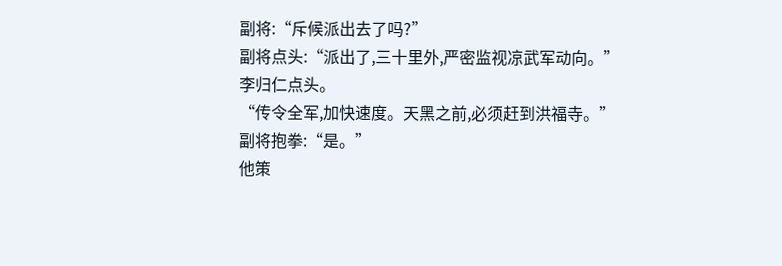副将:“斥候派出去了吗?”
副将点头:“派出了,三十里外,严密监视凉武军动向。”
李归仁点头。
“传令全军,加快速度。天黑之前,必须赶到洪福寺。”
副将抱拳:“是。”
他策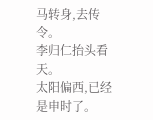马转身,去传令。
李归仁抬头看天。
太阳偏西,已经是申时了。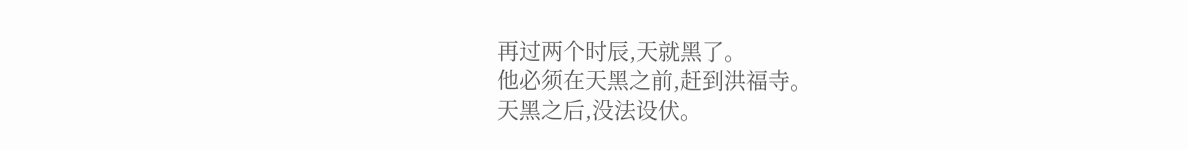再过两个时辰,天就黑了。
他必须在天黑之前,赶到洪福寺。
天黑之后,没法设伏。